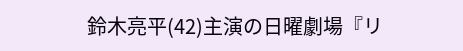鈴木亮平(42)主演の日曜劇場『リ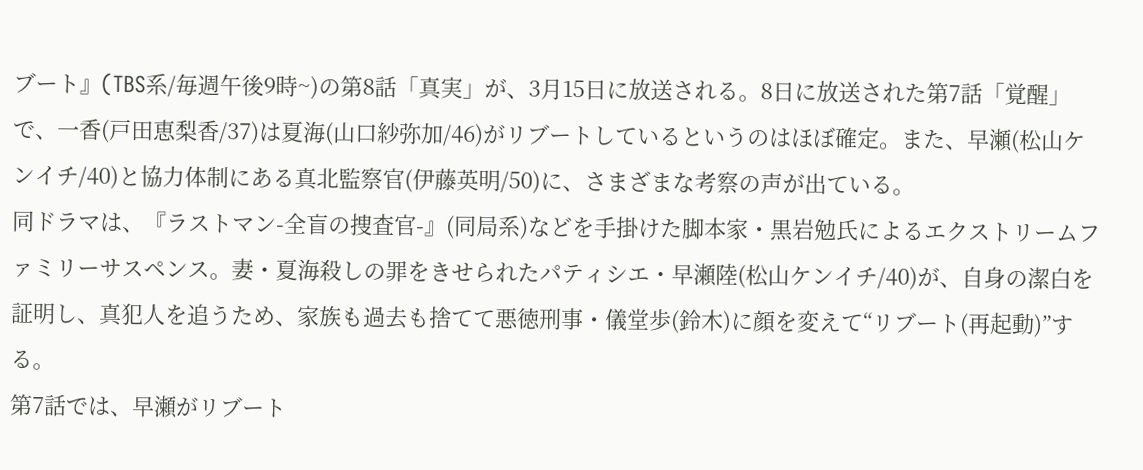ブート』(TBS系/毎週午後9時~)の第8話「真実」が、3月15日に放送される。8日に放送された第7話「覚醒」で、一香(戸田恵梨香/37)は夏海(山口紗弥加/46)がリブートしているというのはほぼ確定。また、早瀬(松山ケンイチ/40)と協力体制にある真北監察官(伊藤英明/50)に、さまざまな考察の声が出ている。
同ドラマは、『ラストマン-全盲の捜査官-』(同局系)などを手掛けた脚本家・黒岩勉氏によるエクストリームファミリーサスペンス。妻・夏海殺しの罪をきせられたパティシエ・早瀬陸(松山ケンイチ/40)が、自身の潔白を証明し、真犯人を追うため、家族も過去も捨てて悪徳刑事・儀堂歩(鈴木)に顔を変えて“リブート(再起動)”する。
第7話では、早瀬がリブート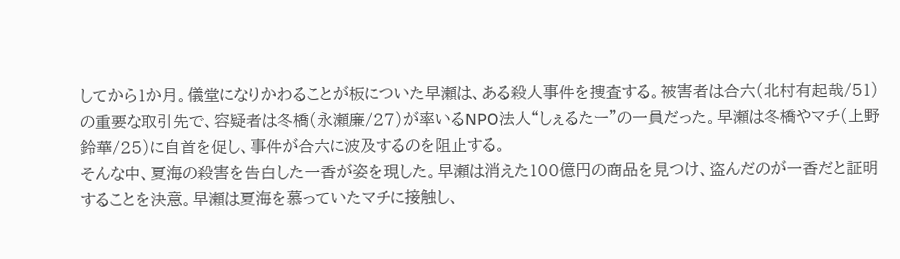してから1か月。儀堂になりかわることが板についた早瀬は、ある殺人事件を捜査する。被害者は合六(北村有起哉/51)の重要な取引先で、容疑者は冬橋(永瀬廉/27)が率いるNPO法人“しぇるたー”の一員だった。早瀬は冬橋やマチ(上野鈴華/25)に自首を促し、事件が合六に波及するのを阻止する。
そんな中、夏海の殺害を告白した一香が姿を現した。早瀬は消えた100億円の商品を見つけ、盗んだのが一香だと証明することを決意。早瀬は夏海を慕っていたマチに接触し、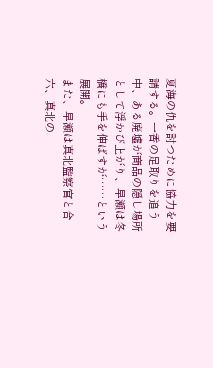夏海の仇を討つために協力を要請する。一香の足取りを追う中、ある廃墟が商品の隠し場所として浮かび上がり、早瀬は冬橋にも手を伸ばすが……という展開。
また、早瀬は真北監察官と合六、真北の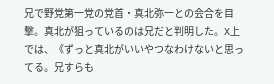兄で野党第一党の党首・真北弥一との会合を目撃。真北が狙っているのは兄だと判明した。X上では、《ずっと真北がいいやつなわけないと思ってる。兄すらも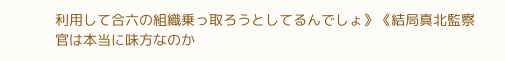利用して合六の組織乗っ取ろうとしてるんでしょ》《結局真北監察官は本当に味方なのか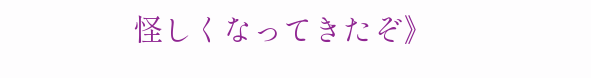怪しくなってきたぞ》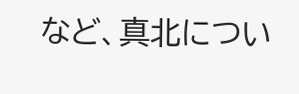など、真北につい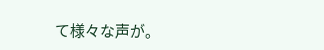て様々な声が。